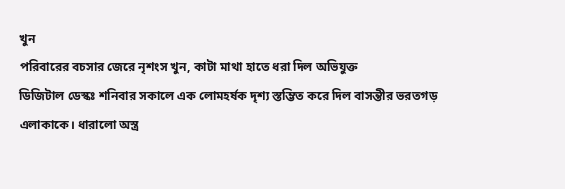খুন
পরিবারের বচসার জেরে নৃশংস খুন, কাটা মাথা হাতে ধরা দিল অভিযুক্ত
ডিজিটাল ডেস্কঃ শনিবার সকালে এক লোমহর্ষক দৃশ্য স্তম্ভিত করে দিল বাসন্তীর ভরতগড় এলাকাকে। ধারালো অস্ত্র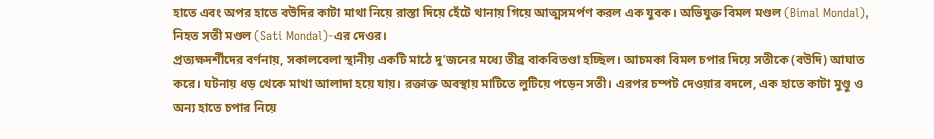হাতে এবং অপর হাতে বউদির কাটা মাথা নিয়ে রাস্তা দিয়ে হেঁটে থানায় গিয়ে আত্মসমর্পণ করল এক যুবক। অভিযুক্ত বিমল মণ্ডল (Bimal Mondal), নিহত সতী মণ্ডল (Sati Mondal)-এর দেওর।
প্রত্যক্ষদর্শীদের বর্ণনায়, সকালবেলা স্থানীয় একটি মাঠে দু’জনের মধ্যে তীব্র বাকবিতণ্ডা হচ্ছিল। আচমকা বিমল চপার দিয়ে সতীকে (বউদি) আঘাত করে। ঘটনায় ধড় থেকে মাথা আলাদা হয়ে যায়। রক্তাক্ত অবস্থায় মাটিতে লুটিয়ে পড়েন সতী। এরপর চম্পট দেওয়ার বদলে, এক হাতে কাটা মুণ্ডু ও অন্য হাতে চপার নিয়ে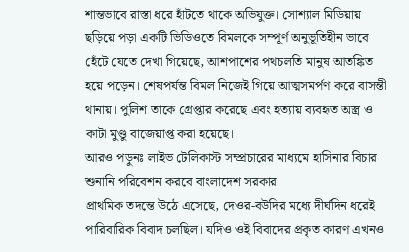শান্তভাবে রাস্তা ধরে হাঁটতে থাকে অভিযুক্ত। সোশ্যাল মিডিয়ায় ছড়িয়ে পড়া একটি ভিডিওতে বিমলকে সম্পূর্ণ অনুভূতিহীন ভাবে হেঁটে যেতে দেখা গিয়েছে, আশপাশের পথচলতি মানুষ আতঙ্কিত হয়ে পড়েন। শেষপর্যন্ত বিমল নিজেই গিয়ে আত্মসমর্পণ করে বাসন্তী থানায়। পুলিশ তাকে গ্রেপ্তার করেছে এবং হত্যায় ব্যবহৃত অস্ত্র ও কাটা মুণ্ডু বাজেয়াপ্ত করা হয়েছে।
আরও পড়ুনঃ লাইভ টেলিকাস্ট সম্প্রচারের মাধ্যমে হাসিনার বিচার শুনানি পরিবেশন করবে বাংলাদেশ সরকার
প্রাথমিক তদন্তে উঠে এসেছে, দেওর-বউদির মধ্যে দীর্ঘদিন ধরেই পারিবারিক বিবাদ চলছিল। যদিও ওই বিবাদের প্রকৃত কারণ এখনও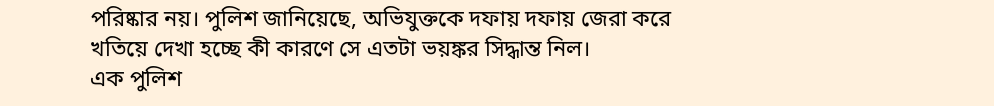পরিষ্কার নয়। পুলিশ জানিয়েছে, অভিযুক্তকে দফায় দফায় জেরা করে খতিয়ে দেখা হচ্ছে কী কারণে সে এতটা ভয়ঙ্কর সিদ্ধান্ত নিল।
এক পুলিশ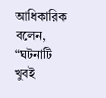আধিকারিক বলেন, “ঘটনাটি খুবই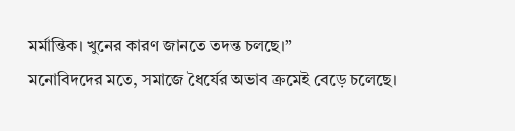মর্মান্তিক। খুনের কারণ জানতে তদন্ত চলছে।”
মনোবিদদের মতে, সমাজে ধৈর্যের অভাব ক্রমেই বেড়ে চলেছে।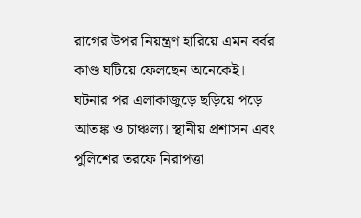রাগের উপর নিয়ন্ত্রণ হারিয়ে এমন বর্বর কাণ্ড ঘটিয়ে ফেলছেন অনেকেই।
ঘটনার পর এলাকাজুড়ে ছড়িয়ে পড়ে আতঙ্ক ও চাঞ্চল্য। স্থানীয় প্রশাসন এবং পুলিশের তরফে নিরাপত্তা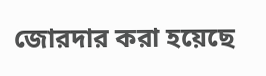জোরদার করা হয়েছে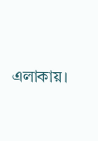এলাকায়।